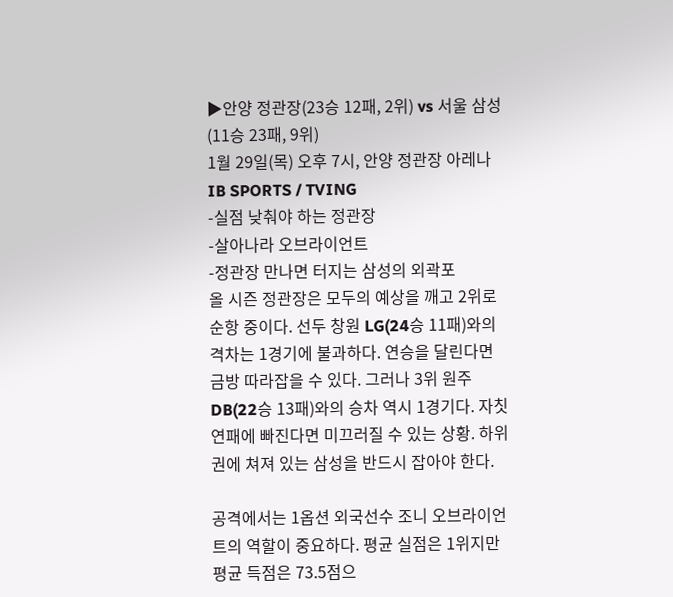▶안양 정관장(23승 12패, 2위) vs 서울 삼성(11승 23패, 9위)
1월 29일(목) 오후 7시, 안양 정관장 아레나 IB SPORTS / TVING
-실점 낮춰야 하는 정관장
-살아나라 오브라이언트
-정관장 만나면 터지는 삼성의 외곽포
올 시즌 정관장은 모두의 예상을 깨고 2위로 순항 중이다. 선두 창원 LG(24승 11패)와의 격차는 1경기에 불과하다. 연승을 달린다면 금방 따라잡을 수 있다. 그러나 3위 원주 DB(22승 13패)와의 승차 역시 1경기다. 자칫 연패에 빠진다면 미끄러질 수 있는 상황. 하위권에 쳐져 있는 삼성을 반드시 잡아야 한다.

공격에서는 1옵션 외국선수 조니 오브라이언트의 역할이 중요하다. 평균 실점은 1위지만 평균 득점은 73.5점으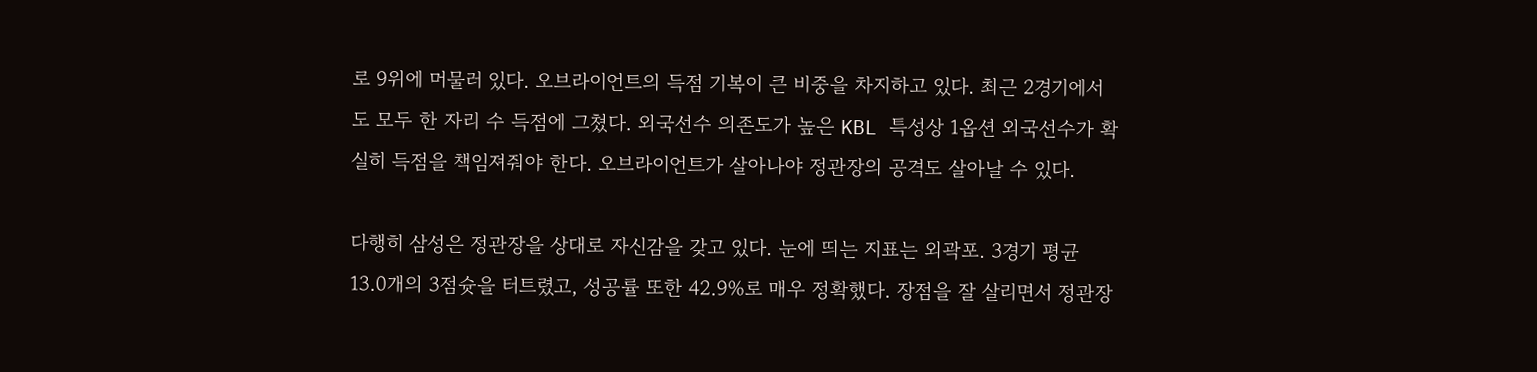로 9위에 머물러 있다. 오브라이언트의 득점 기복이 큰 비중을 차지하고 있다. 최근 2경기에서도 모두 한 자리 수 득점에 그쳤다. 외국선수 의존도가 높은 KBL 특성상 1옵션 외국선수가 확실히 득점을 책임져줘야 한다. 오브라이언트가 살아나야 정관장의 공격도 살아날 수 있다.

다행히 삼성은 정관장을 상대로 자신감을 갖고 있다. 눈에 띄는 지표는 외곽포. 3경기 평균 13.0개의 3점슛을 터트렸고, 성공률 또한 42.9%로 매우 정확했다. 장점을 잘 살리면서 정관장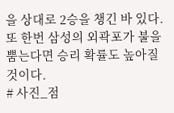을 상대로 2승을 챙긴 바 있다. 또 한번 삼성의 외곽포가 불을 뿜는다면 승리 확률도 높아질 것이다.
# 사진_점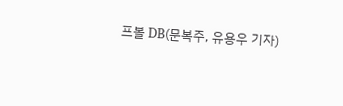프볼 DB(문복주, 유용우 기자)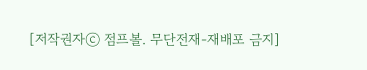[저작권자ⓒ 점프볼. 무단전재-재배포 금지]